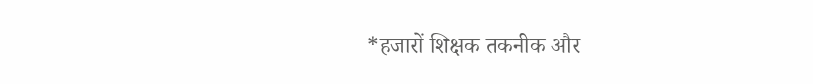*हजारों शिक्षक तकनीक और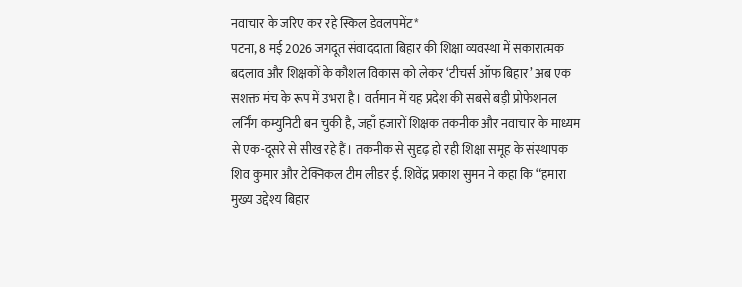नवाचार के जरिए कर रहे स्किल डेवलपमेंट*
पटना, 8 मई 2026 जगदूत संवाददाता बिहार की शिक्षा व्यवस्था में सकारात्मक बदलाव और शिक्षकों के कौशल विकास को लेकर ‘टीचर्स ऑफ बिहार’ अब एक सशक्त मंच के रूप में उभरा है। वर्तमान में यह प्रदेश की सबसे बड़ी प्रोफेशनल लर्निंग कम्युनिटी बन चुकी है, जहाँ हजारों शिक्षक तकनीक और नवाचार के माध्यम से एक-दूसरे से सीख रहे हैं। तकनीक से सुदृढ़ हो रही शिक्षा समूह के संस्थापक शिव कुमार और टेक्निकल टीम लीडर ई. शिवेंद्र प्रकाश सुमन ने कहा कि “हमारा मुख्य उद्देश्य बिहार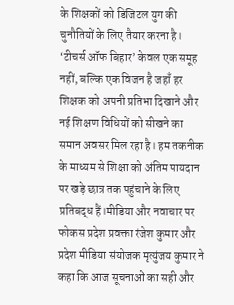के शिक्षकों को डिजिटल युग की चुनौतियों के लिए तैयार करना है। ‘टीचर्स ऑफ बिहार’ केवल एक समूह नहीं, बल्कि एक विजन है जहाँ हर शिक्षक को अपनी प्रतिभा दिखाने और नई शिक्षण विधियों को सीखने का समान अवसर मिल रहा है। हम तकनीक के माध्यम से शिक्षा को अंतिम पायदान पर खड़े छात्र तक पहुंचाने के लिए प्रतिबद्ध हैं।मीडिया और नवाचार पर फोकस प्रदेश प्रवक्ता रंजेश कुमार और प्रदेश मीडिया संयोजक मृत्युंजय कुमार ने कहा कि आज सूचनाओं का सही और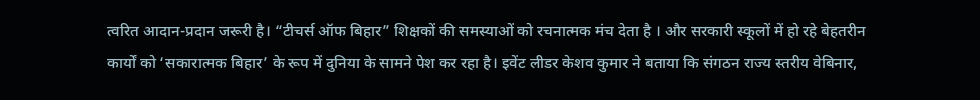त्वरित आदान-प्रदान जरूरी है। “टीचर्स ऑफ बिहार” शिक्षकों की समस्याओं को रचनात्मक मंच देता है । और सरकारी स्कूलों में हो रहे बेहतरीन कार्यों को ‘सकारात्मक बिहार’ के रूप में दुनिया के सामने पेश कर रहा है। इवेंट लीडर केशव कुमार ने बताया कि संगठन राज्य स्तरीय वेबिनार,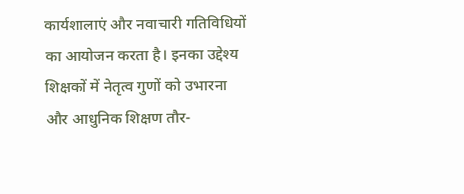कार्यशालाएं और नवाचारी गतिविधियों का आयोजन करता है। इनका उद्देश्य शिक्षकों में नेतृत्व गुणों को उभारना और आधुनिक शिक्षण तौर-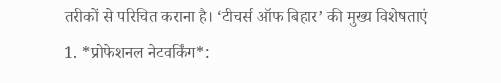तरीकों से परिचित कराना है। ‘टीचर्स ऑफ बिहार’ की मुख्य विशेषताएं
1. *प्रोफेशनल नेटवर्किंग*: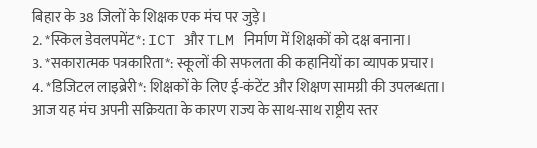बिहार के 38 जिलों के शिक्षक एक मंच पर जुड़े।
2. *स्किल डेवलपमेंट*: ICT और TLM निर्माण में शिक्षकों को दक्ष बनाना।
3. *सकारात्मक पत्रकारिता*: स्कूलों की सफलता की कहानियों का व्यापक प्रचार।
4. *डिजिटल लाइब्रेरी*: शिक्षकों के लिए ई-कंटेंट और शिक्षण सामग्री की उपलब्धता। आज यह मंच अपनी सक्रियता के कारण राज्य के साथ-साथ राष्ट्रीय स्तर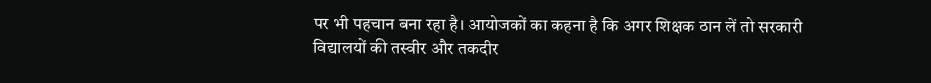पर भी पहचान बना रहा है। आयोजकों का कहना है कि अगर शिक्षक ठान लें तो सरकारी विद्यालयों की तस्वीर और तकदीर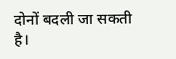दोनों बदली जा सकती है।